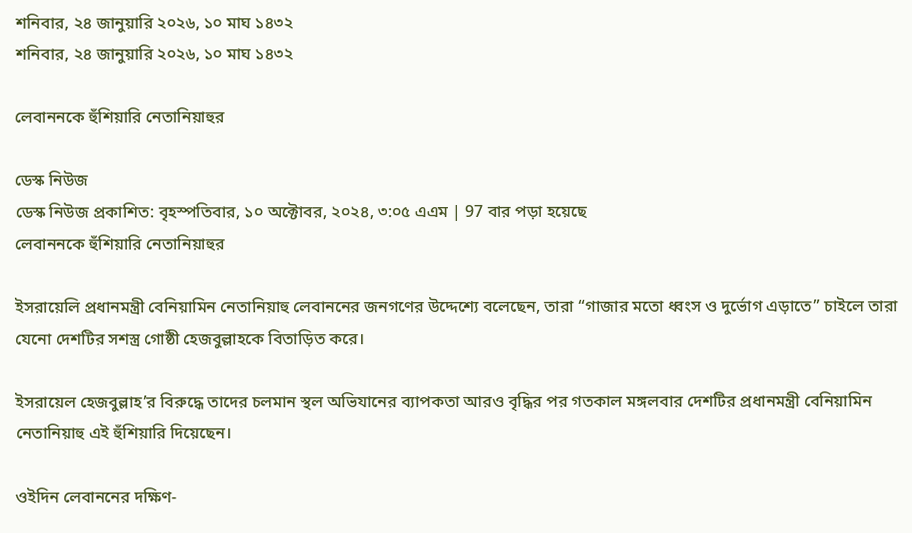শনিবার, ২৪ জানুয়ারি ২০২৬, ১০ মাঘ ১৪৩২
শনিবার, ২৪ জানুয়ারি ২০২৬, ১০ মাঘ ১৪৩২

লেবাননকে হুঁশিয়ারি নেতানিয়াহুর

ডেস্ক নিউজ
ডেস্ক নিউজ প্রকাশিত: বৃহস্পতিবার, ১০ অক্টোবর, ২০২৪, ৩:০৫ এএম | 97 বার পড়া হয়েছে
লেবাননকে হুঁশিয়ারি নেতানিয়াহুর

ইসরায়েলি প্রধানমন্ত্রী বেনিয়ামিন নেতানিয়াহু লেবাননের জনগণের উদ্দেশ্যে বলেছেন, তারা “গাজার মতো ধ্বংস ও দুর্ভোগ এড়াতে” চাইলে তারা যেনো দেশটির সশস্ত্র গোষ্ঠী হেজবুল্লাহকে বিতাড়িত করে।

ইসরায়েল হেজবুল্লাহ’র বিরুদ্ধে তাদের চলমান স্থল অভিযানের ব্যাপকতা আরও বৃদ্ধির পর গতকাল মঙ্গলবার দেশটির প্রধানমন্ত্রী বেনিয়ামিন নেতানিয়াহু এই হুঁশিয়ারি দিয়েছেন।

ওইদিন লেবাননের দক্ষিণ-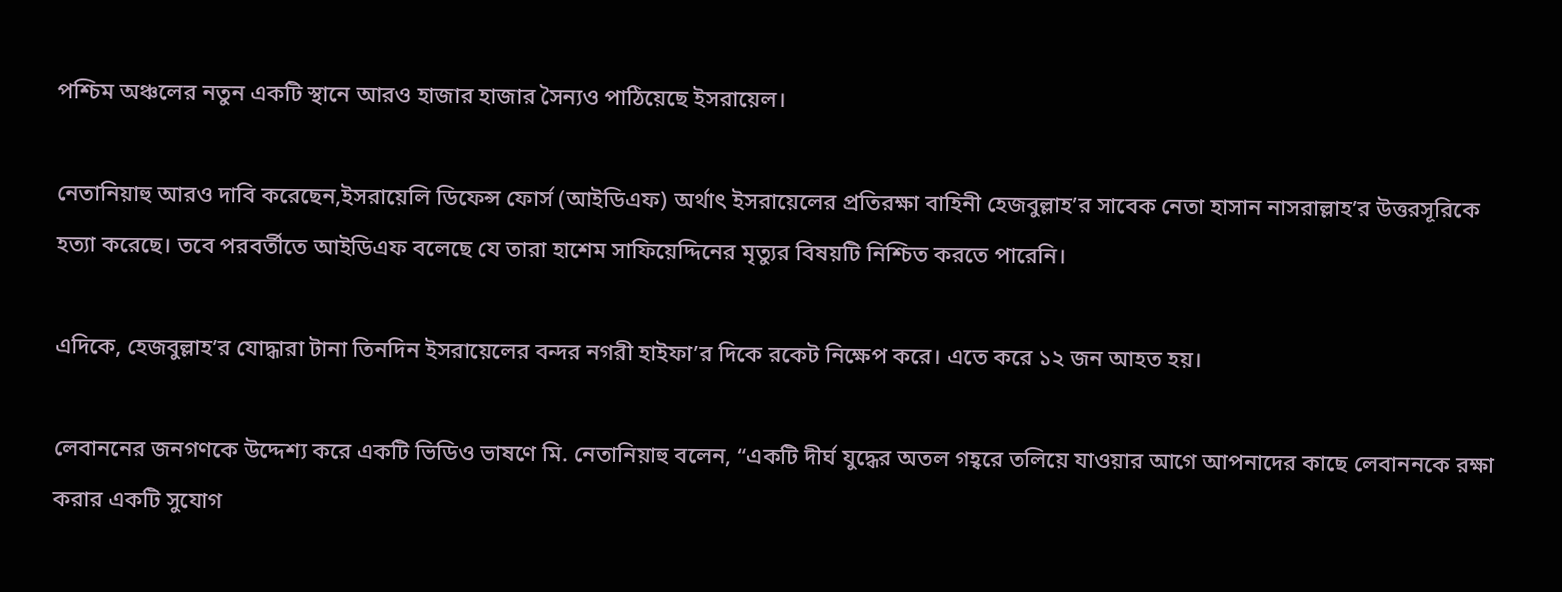পশ্চিম অঞ্চলের নতুন একটি স্থানে আরও হাজার হাজার সৈন্যও পাঠিয়েছে ইসরায়েল।

নেতানিয়াহু আরও দাবি করেছেন,ইসরায়েলি ডিফেন্স ফোর্স (আইডিএফ) অর্থাৎ ইসরায়েলের প্রতিরক্ষা বাহিনী হেজবুল্লাহ’র সাবেক নেতা হাসান নাসরাল্লাহ’র উত্তরসূরিকে হত্যা করেছে। তবে পরবর্তীতে আইডিএফ বলেছে যে তারা হাশেম সাফিয়েদ্দিনের মৃত্যুর বিষয়টি নিশ্চিত করতে পারেনি।

এদিকে, হেজবুল্লাহ’র যোদ্ধারা টানা তিনদিন ইসরায়েলের বন্দর নগরী হাইফা’র দিকে রকেট নিক্ষেপ করে। এতে করে ১২ জন আহত হয়।

লেবাননের জনগণকে উদ্দেশ্য করে একটি ভিডিও ভাষণে মি. নেতানিয়াহু বলেন, “একটি দীর্ঘ যুদ্ধের অতল গহ্বরে তলিয়ে যাওয়ার আগে আপনাদের কাছে লেবাননকে রক্ষা করার একটি সুযোগ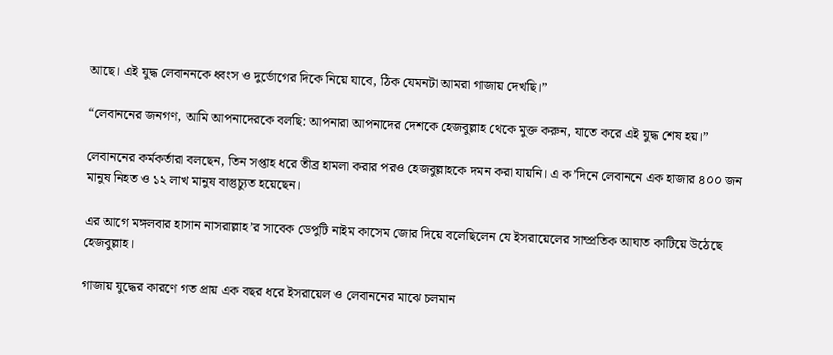আছে। এই যুদ্ধ লেবাননকে ধ্বংস ও দুর্ভোগের দিকে নিয়ে যাবে, ঠিক যেমনটা আমরা গাজায় দেখছি।”

“লেবাননের জনগণ, আমি আপনাদেরকে বলছি: আপনারা আপনাদের দেশকে হেজবুল্লাহ থেকে মুক্ত করুন, যাতে করে এই যুদ্ধ শেষ হয়।”

লেবাননের কর্মকর্তারা বলছেন, তিন সপ্তাহ ধরে তীব্র হামলা করার পরও হেজবুল্লাহকে দমন করা যায়নি। এ ক’দিনে লেবাননে এক হাজার ৪০০ জন মানুষ নিহত ও ১২ লাখ মানুষ বাস্তুচ্যুত হয়েছেন।

এর আগে মঙ্গলবার হাসান নাসরাল্লাহ’র সাবেক ডেপুটি নাইম কাসেম জোর দিয়ে বলেছিলেন যে ইসরায়েলের সাম্প্রতিক আঘাত কাটিয়ে উঠেছে হেজবুল্লাহ।

গাজায় যুদ্ধের কারণে গত প্রায় এক বছর ধরে ইসরায়েল ও লেবাননের মাঝে চলমান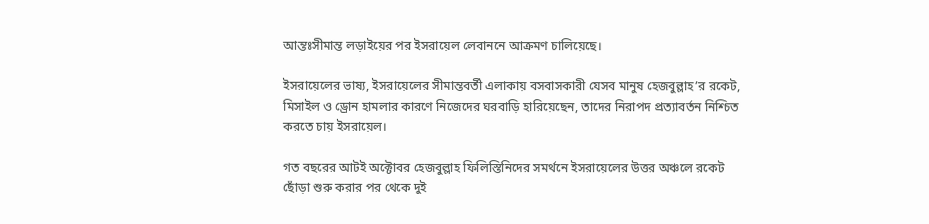আন্তঃসীমান্ত লড়াইয়ের পর ইসরায়েল লেবাননে আক্রমণ চালিয়েছে।

ইসরায়েলের ভাষ্য, ইসরায়েলের সীমান্তবর্তী এলাকায় বসবাসকারী যেসব মানুষ হেজবুল্লাহ’র রকেট, মিসাইল ও ড্রোন হামলার কারণে নিজেদের ঘরবাড়ি হারিয়েছেন, তাদের নিরাপদ প্রত্যাবর্তন নিশ্চিত করতে চায় ইসরায়েল।

গত বছরের আটই অক্টোবর হেজবুল্লাহ ফিলিস্তিনিদের সমর্থনে ইসরায়েলের উত্তর অঞ্চলে রকেট ছোঁড়া শুরু করার পর থেকে দুই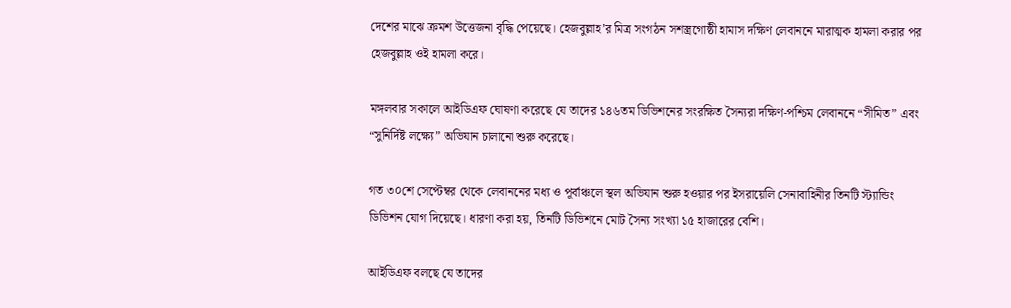দেশের মাঝে ক্রমশ উত্তেজনা বৃদ্ধি পেয়েছে। হেজবুল্লাহ’র মিত্র সংগঠন সশস্ত্রগোষ্ঠী হামাস দক্ষিণ লেবাননে মারাত্মক হামলা করার পর হেজবুল্লাহ ওই হামলা করে।

মঙ্গলবার সকালে আইডিএফ ঘোষণা করেছে যে তাদের ১৪৬তম ডিভিশনের সংরক্ষিত সৈন্যরা দক্ষিণ-পশ্চিম লেবাননে “সীমিত” এবং “সুনির্দিষ্ট লক্ষ্যে” অভিযান চালানো শুরু করেছে।

গত ৩০শে সেপ্টেম্বর থেকে লেবাননের মধ্য ও পূর্বাঞ্চলে স্থল অভিযান শুরু হওয়ার পর ইসরায়েলি সেনাবাহিনীর তিনটি স্ট্যান্ডিং ডিভিশন যোগ দিয়েছে। ধারণা করা হয়, তিনটি ডিভিশনে মোট সৈন্য সংখ্যা ১৫ হাজারের বেশি।

আইডিএফ বলছে যে তাদের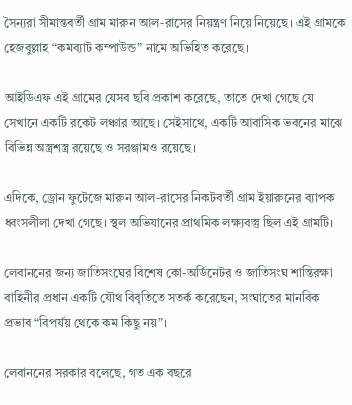সৈন্যরা সীমান্তবর্তী গ্রাম মারুন আল-রাসের নিয়ন্ত্রণ নিয়ে নিয়েছে। এই গ্রামকে হেজবুল্লাহ “কমব্যাট কম্পাউন্ড” নামে অভিহিত করেছে।

আইডিএফ এই গ্রামের যেসব ছবি প্রকাশ করেছে, তাতে দেখা গেছে যে সেখানে একটি রকেট লঞ্চার আছে। সেইসাথে, একটি আবাসিক ভবনের মাঝে বিভিন্ন অস্ত্রশস্ত্র রয়েছে ও সরঞ্জামও রয়েছে।

এদিকে, ড্রোন ফুটেজে মারুন আল-রাসের নিকটবর্তী গ্রাম ইয়ারুনের ব্যাপক ধ্বংসলীলা দেখা গেছে। স্থল অভিযানের প্রাথমিক লক্ষ্যবস্তু ছিল এই গ্রামটি।

লেবাননের জন্য জাতিসংঘের বিশেষ কো-অর্ডিনেটর ও জাতিসংঘ শান্তিরক্ষা বাহিনীর প্রধান একটি যৌথ বিবৃতিতে সতর্ক করেছেন, সংঘাতের মানবিক প্রভাব “বিপর্যয় থেকে কম কিছু নয়”।

লেবাননের সরকার বলেছে, গত এক বছরে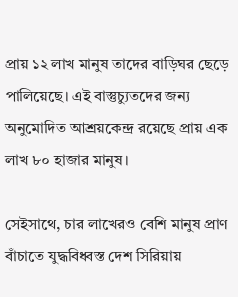প্রায় ১২ লাখ মানুষ তাদের বাড়িঘর ছেড়ে পালিয়েছে। এই বাস্তুচ্যুতদের জন্য অনুমোদিত আশ্রয়কেন্দ্র রয়েছে প্রায় এক লাখ ৮০ হাজার মানুষ।

সেইসাথে, চার লাখেরও বেশি মানুষ প্রাণ বাঁচাতে যুদ্ধবিধ্বস্ত দেশ সিরিয়ায়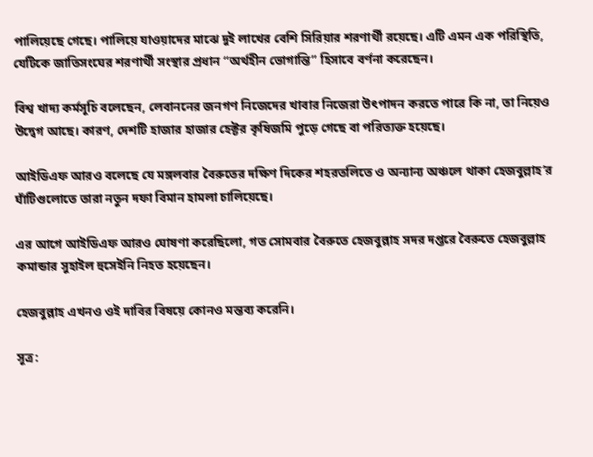পালিয়েছে গেছে। পালিয়ে যাওয়াদের মাঝে দুই লাখের বেশি সিরিয়ার শরণার্থী রয়েছে। এটি এমন এক পরিস্থিতি, যেটিকে জাতিসংঘের শরণার্থী সংস্থার প্রধান “অর্থহীন ভোগান্তি” হিসাবে বর্ণনা করেছেন।

বিশ্ব খাদ্য কর্মসূচি বলেছেন, লেবাননের জনগণ নিজেদের খাবার নিজেরা উৎপাদন করতে পারে কি না, তা নিয়েও উদ্বেগ আছে। কারণ, দেশটি হাজার হাজার হেক্টর কৃষিজমি পুড়ে গেছে বা পরিত্যক্ত হয়েছে।

আইডিএফ আরও বলেছে যে মঙ্গলবার বৈরুতের দক্ষিণ দিকের শহরতলিতে ও অন্যান্য অঞ্চলে থাকা হেজবুল্লাহ’র ঘাঁটিগুলোতে তারা নতুন দফা বিমান হামলা চালিয়েছে।

এর আগে আইডিএফ আরও ঘোষণা করেছিলো, গত সোমবার বৈরুতে হেজবুল্লাহ সদর দপ্তরে বৈরুতে হেজবুল্লাহ কমান্ডার সুহাইল হুসেইনি নিহত হয়েছেন।

হেজবুল্লাহ এখনও ওই দাবির বিষয়ে কোনও মন্তব্য করেনি।

সূত্র: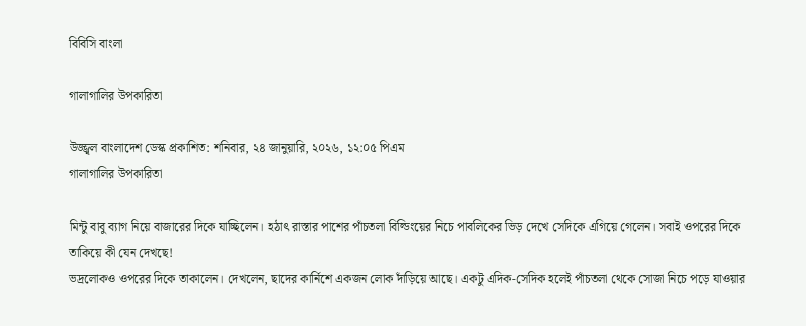বিবিসি বাংলা

গালাগালির উপকারিতা

উজ্জ্বল বাংলাদেশ ডেস্ক প্রকাশিত: শনিবার, ২৪ জানুয়ারি, ২০২৬, ১২:০৫ পিএম
গালাগালির উপকারিতা

মিন্টু বাবু ব্যাগ নিয়ে বাজারের দিকে যাচ্ছিলেন। হঠাৎ রাস্তার পাশের পাঁচতলা বিল্ডিংয়ের নিচে পাবলিকের ভিড় দেখে সেদিকে এগিয়ে গেলেন। সবাই ওপরের দিকে তাকিয়ে কী যেন দেখছে!
ভদ্রলোকও ওপরের দিকে তাকালেন। দেখলেন, ছাদের কার্নিশে একজন লোক দাঁড়িয়ে আছে। একটু এদিক-সেদিক হলেই পাঁচতলা থেকে সোজা নিচে পড়ে যাওয়ার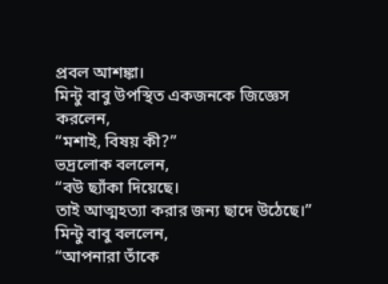প্রবল আশঙ্কা।
মিন্টু বাবু উপস্থিত একজনকে জিজ্ঞেস করলেন,
“মশাই, বিষয় কী?”
ভদ্রলোক বললেন,
“বউ ছ্যাঁকা দিয়েছে।
তাই আত্মহত্যা করার জন্য ছাদে উঠেছে।”
মিন্টু বাবু বললেন,
“আপনারা তাঁকে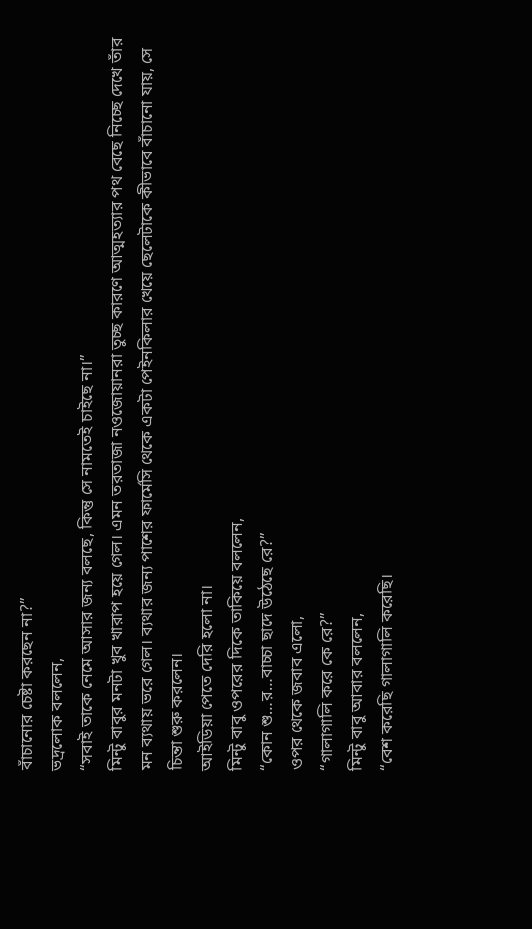বাঁচানোর চেষ্টা করছেন না?”
ভদ্রলোক বললেন,
“সবাই তাকে নেমে আসার জন্য বলছে, কিন্তু সে নামতেই চাইছে না।”
মিন্টু বাবুর মনটা খুব খারাপ হয়ে গেল। এমন তরতাজা নওজোয়ানরা তুচ্ছ কারণে আত্মহত্যার পথ বেছে নিচ্ছে দেখে তাঁর মন ব্যথায় ভরে গেল। ব্যথার জন্য পাশের ফার্মেসি থেকে একটা পেইনকিলার খেয়ে ছেলেটাকে কীভাবে বাঁচানো যায়, সে চিন্তা শুরু করলেন।
আইডিয়া পেতে দেরি হলো না।
মিন্টু বাবু ওপরের দিকে তাকিয়ে বললেন,
“কোন শু…র…বাচ্চা ছাদে উঠেছে রে?”
ওপর থেকে জবাব এলো,
“গালাগালি করে কে রে?”
মিন্টু বাবু আবার বললেন,
“বেশ করেছি গালাগালি করেছি।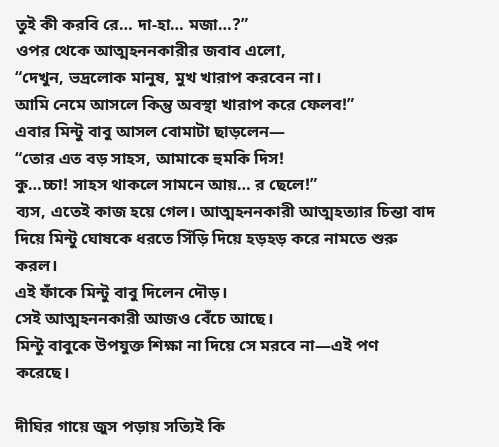তুই কী করবি রে… দা-হা… মজা…?”
ওপর থেকে আত্মহননকারীর জবাব এলো,
“দেখুন, ভদ্রলোক মানুষ, মুখ খারাপ করবেন না।
আমি নেমে আসলে কিন্তু অবস্থা খারাপ করে ফেলব!”
এবার মিন্টু বাবু আসল বোমাটা ছাড়লেন—
“তোর এত বড় সাহস, আমাকে হুমকি দিস!
কু…চ্চা! সাহস থাকলে সামনে আয়… র ছেলে!”
ব্যস, এতেই কাজ হয়ে গেল। আত্মহননকারী আত্মহত্যার চিন্তা বাদ দিয়ে মিন্টু ঘোষকে ধরতে সিঁড়ি দিয়ে হড়হড় করে নামতে শুরু করল।
এই ফাঁকে মিন্টু বাবু দিলেন দৌড়।
সেই আত্মহননকারী আজও বেঁচে আছে।
মিন্টু বাবুকে উপযুক্ত শিক্ষা না দিয়ে সে মরবে না—এই পণ করেছে।

দীঘির গায়ে জুস পড়ায় সত্যিই কি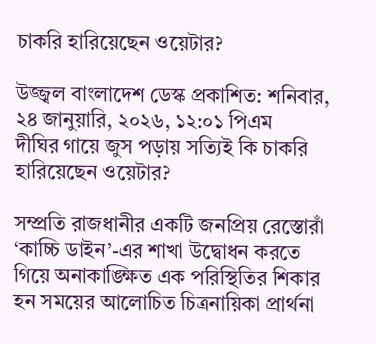চাকরি হারিয়েছেন ওয়েটার?

উজ্জ্বল বাংলাদেশ ডেস্ক প্রকাশিত: শনিবার, ২৪ জানুয়ারি, ২০২৬, ১২:০১ পিএম
দীঘির গায়ে জুস পড়ায় সত্যিই কি চাকরি হারিয়েছেন ওয়েটার?

সম্প্রতি রাজধানীর একটি জনপ্রিয় রেস্তোরাঁ ‘কাচ্চি ডাইন’-এর শাখা উদ্বোধন করতে গিয়ে অনাকাঙ্ক্ষিত এক পরিস্থিতির শিকার হন সময়ের আলোচিত চিত্রনায়িকা প্রার্থনা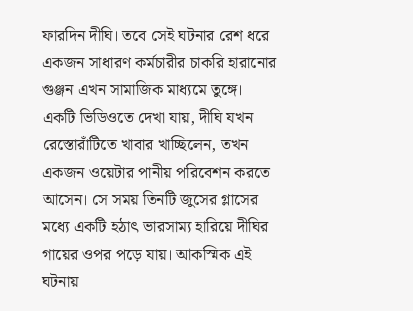ফারদিন দীঘি। তবে সেই ঘটনার রেশ ধরে একজন সাধারণ কর্মচারীর চাকরি হারানোর গুঞ্জন এখন সামাজিক মাধ্যমে তুঙ্গে।
একটি ভিডিওতে দেখা যায়, দীঘি যখন রেস্তোরাঁটিতে খাবার খাচ্ছিলেন, তখন একজন ওয়েটার পানীয় পরিবেশন করতে আসেন। সে সময় তিনটি জুসের গ্লাসের মধ্যে একটি হঠাৎ ভারসাম্য হারিয়ে দীঘির গায়ের ওপর পড়ে যায়। আকস্মিক এই ঘটনায়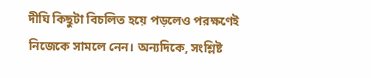দীঘি কিছুটা বিচলিত হয়ে পড়লেও পরক্ষণেই নিজেকে সামলে নেন। অন্যদিকে, সংশ্লিষ্ট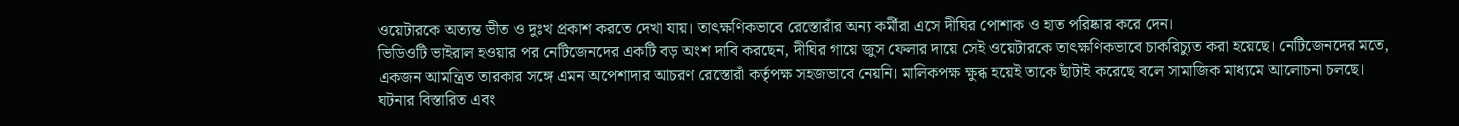ওয়েটারকে অত্যন্ত ভীত ও দুঃখ প্রকাশ করতে দেখা যায়। তাৎক্ষণিকভাবে রেস্তোরাঁর অন্য কর্মীরা এসে দীঘির পোশাক ও হাত পরিষ্কার করে দেন।
ভিডিওটি ভাইরাল হওয়ার পর নেটিজেনদের একটি বড় অংশ দাবি করছেন, দীঘির গায়ে জুস ফেলার দায়ে সেই ওয়েটারকে তাৎক্ষণিকভাবে চাকরিচ্যুত করা হয়েছে। নেটিজেনদের মতে, একজন আমন্ত্রিত তারকার সঙ্গে এমন অপেশাদার আচরণ রেস্তোরাঁ কর্তৃপক্ষ সহজভাবে নেয়নি। মালিকপক্ষ ক্ষুব্ধ হয়েই তাকে ছাঁটাই করেছে বলে সামাজিক মাধ্যমে আলোচনা চলছে।
ঘটনার বিস্তারিত এবং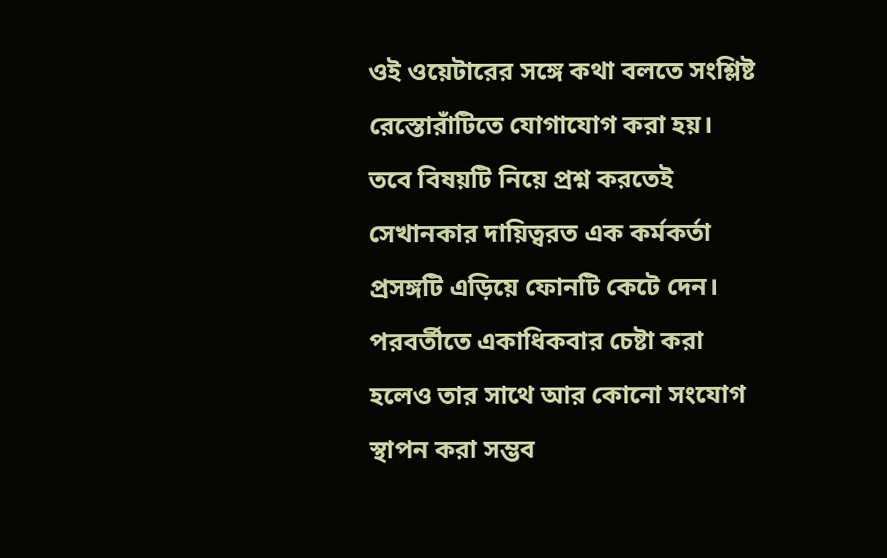ওই ওয়েটারের সঙ্গে কথা বলতে সংশ্লিষ্ট রেস্তোরাঁটিতে যোগাযোগ করা হয়। তবে বিষয়টি নিয়ে প্রশ্ন করতেই সেখানকার দায়িত্বরত এক কর্মকর্তা প্রসঙ্গটি এড়িয়ে ফোনটি কেটে দেন। পরবর্তীতে একাধিকবার চেষ্টা করা হলেও তার সাথে আর কোনো সংযোগ স্থাপন করা সম্ভব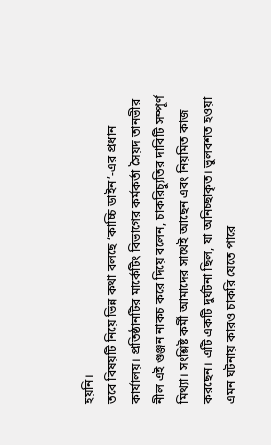হয়নি।
তবে বিষয়টি নিয়ে ভিন্ন কথা বলছে ‘কাচ্চি ডাইন’-এর প্রধান কার্যালয়। প্রতিষ্ঠানটির মার্কেটিং বিভাগের কর্মকর্তা সৈয়দ তানভীর নীল এই গুঞ্জন নাকচ করে দিয়ে বলেন, চাকরিচ্যুতির দাবিটি সম্পূর্ণ মিথ্যা। সংশ্লিষ্ট কর্মী আমাদের সাথেই আছেন এবং নিয়মিত কাজ করছেন। এটি একটি দুর্ঘটনা ছিল, যা অনিচ্ছাকৃত। ভুলবশত হওয়া এমন ঘটনায় কারও চাকরি যেতে পারে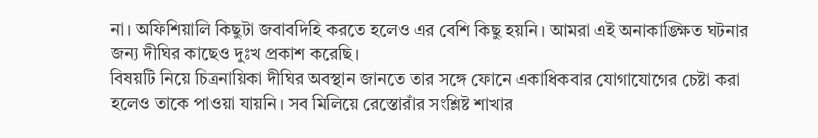না। অফিশিয়ালি কিছুটা জবাবদিহি করতে হলেও এর বেশি কিছু হয়নি। আমরা এই অনাকাঙ্ক্ষিত ঘটনার জন্য দীঘির কাছেও দুঃখ প্রকাশ করেছি।
বিষয়টি নিয়ে চিত্রনায়িকা দীঘির অবস্থান জানতে তার সঙ্গে ফোনে একাধিকবার যোগাযোগের চেষ্টা করা হলেও তাকে পাওয়া যায়নি। সব মিলিয়ে রেস্তোরাঁর সংশ্লিষ্ট শাখার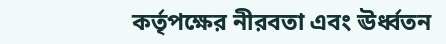কর্তৃপক্ষের নীরবতা এবং ঊর্ধ্বতন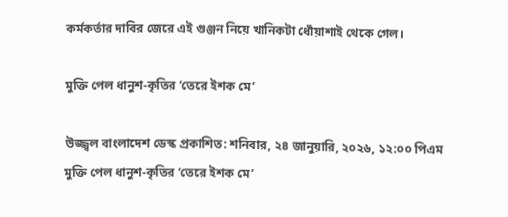কর্মকর্তার দাবির জেরে এই গুঞ্জন নিয়ে খানিকটা ধোঁয়াশাই থেকে গেল।

মুক্তি পেল ধানুশ-কৃতির ‘তেরে ইশক মে’

উজ্জ্বল বাংলাদেশ ডেস্ক প্রকাশিত: শনিবার, ২৪ জানুয়ারি, ২০২৬, ১২:০০ পিএম
মুক্তি পেল ধানুশ-কৃতির ‘তেরে ইশক মে’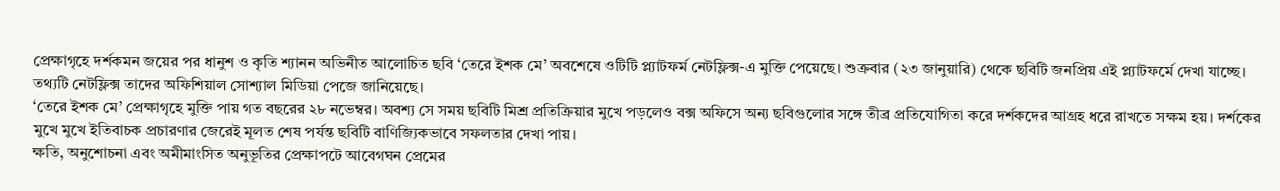প্রেক্ষাগৃহে দর্শকমন জয়ের পর ধানুশ ও কৃতি শ্যানন অভিনীত আলোচিত ছবি ‘তেরে ইশক মে’ অবশেষে ওটিটি প্ল্যাটফর্ম নেটফ্লিক্স-এ মুক্তি পেয়েছে। শুক্রবার (২৩ জানুয়ারি) থেকে ছবিটি জনপ্রিয় এই প্ল্যাটফর্মে দেখা যাচ্ছে। তথ্যটি নেটফ্লিক্স তাদের অফিশিয়াল সোশ্যাল মিডিয়া পেজে জানিয়েছে।
‘তেরে ইশক মে’ প্রেক্ষাগৃহে মুক্তি পায় গত বছরের ২৮ নভেম্বর। অবশ্য সে সময় ছবিটি মিশ্র প্রতিক্রিয়ার মুখে পড়লেও বক্স অফিসে অন্য ছবিগুলোর সঙ্গে তীব্র প্রতিযোগিতা করে দর্শকদের আগ্রহ ধরে রাখতে সক্ষম হয়। দর্শকের মুখে মুখে ইতিবাচক প্রচারণার জেরেই মূলত শেষ পর্যন্ত ছবিটি বাণিজ্যিকভাবে সফলতার দেখা পায়।
ক্ষতি, অনুশোচনা এবং অমীমাংসিত অনুভূতির প্রেক্ষাপটে আবেগঘন প্রেমের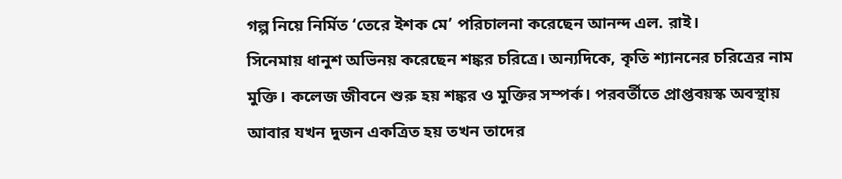গল্প নিয়ে নির্মিত ‘তেরে ইশক মে’ পরিচালনা করেছেন আনন্দ এল. রাই।
সিনেমায় ধানুশ অভিনয় করেছেন শঙ্কর চরিত্রে। অন্যদিকে, কৃতি শ্যাননের চরিত্রের নাম মুক্তি। কলেজ জীবনে শুরু হয় শঙ্কর ও মুক্তির সম্পর্ক। পরবর্তীতে প্রাপ্তবয়স্ক অবস্থায় আবার যখন দুজন একত্রিত হয় তখন তাদের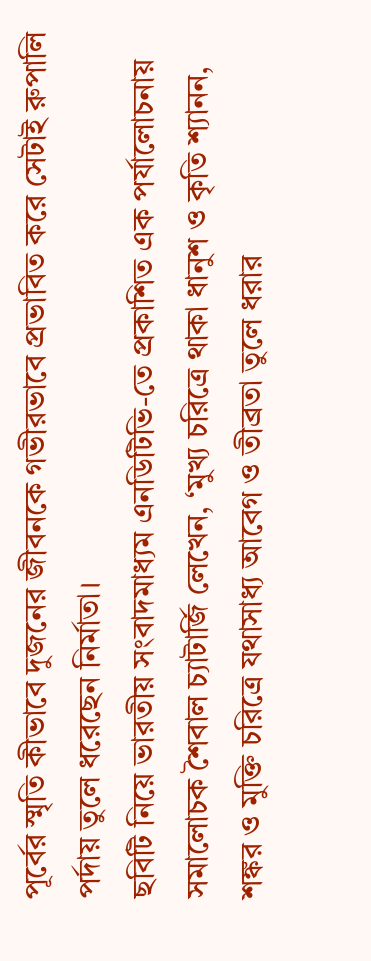পূর্বের স্মৃতি কীভাবে দুজনের জীবনকে গভীরভাবে প্রভাবিত করে সেটাই রুপালি পর্দায় তুলে ধরেছেন নির্মাতা।
ছবিটি নিয়ে ভারতীয় সংবাদমাধ্যম এনডিটিভি-তে প্রকাশিত এক পর্যালোচনায় সমালোচক শৈবাল চ্যাটার্জি লেখেন, ‘মুখ্য চরিত্রে থাকা ধানুশ ও কৃতি শ্যানন, শঙ্কর ও মুক্তি চরিত্রে যথাসাধ্য আবেগ ও তীব্রতা তুলে ধরার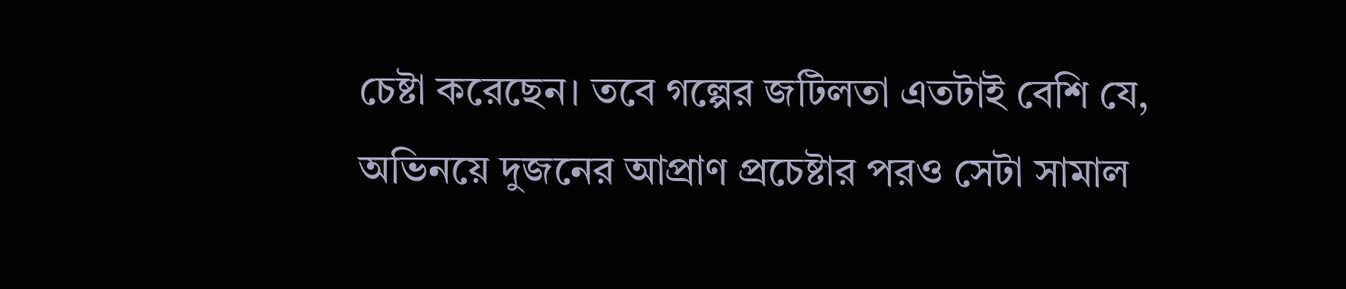চেষ্টা করেছেন। তবে গল্পের জটিলতা এতটাই বেশি যে, অভিনয়ে দুজনের আপ্রাণ প্রচেষ্টার পরও সেটা সামাল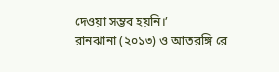দেওয়া সম্ভব হয়নি।’
রানঝানা (২০১৩) ও আতরঙ্গি রে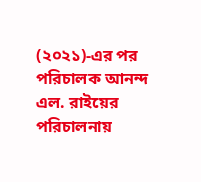(২০২১)-এর পর পরিচালক আনন্দ এল. রাইয়ের পরিচালনায়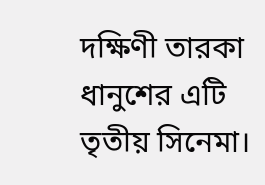দক্ষিণী তারকা ধানুশের এটি তৃতীয় সিনেমা।